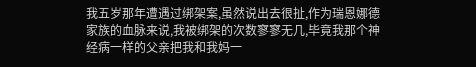我五岁那年遭遇过绑架案,虽然说出去很扯,作为瑞恩娜德家族的血脉来说,我被绑架的次数寥寥无几,毕竟我那个神经病一样的父亲把我和我妈一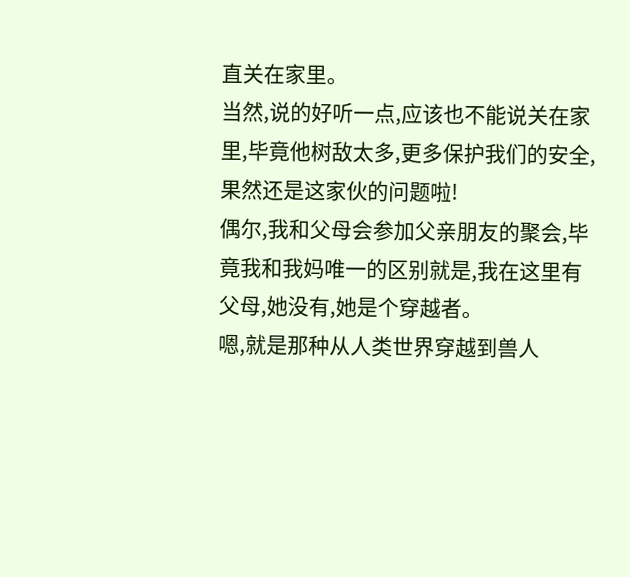直关在家里。
当然,说的好听一点,应该也不能说关在家里,毕竟他树敌太多,更多保护我们的安全,果然还是这家伙的问题啦!
偶尔,我和父母会参加父亲朋友的聚会,毕竟我和我妈唯一的区别就是,我在这里有父母,她没有,她是个穿越者。
嗯,就是那种从人类世界穿越到兽人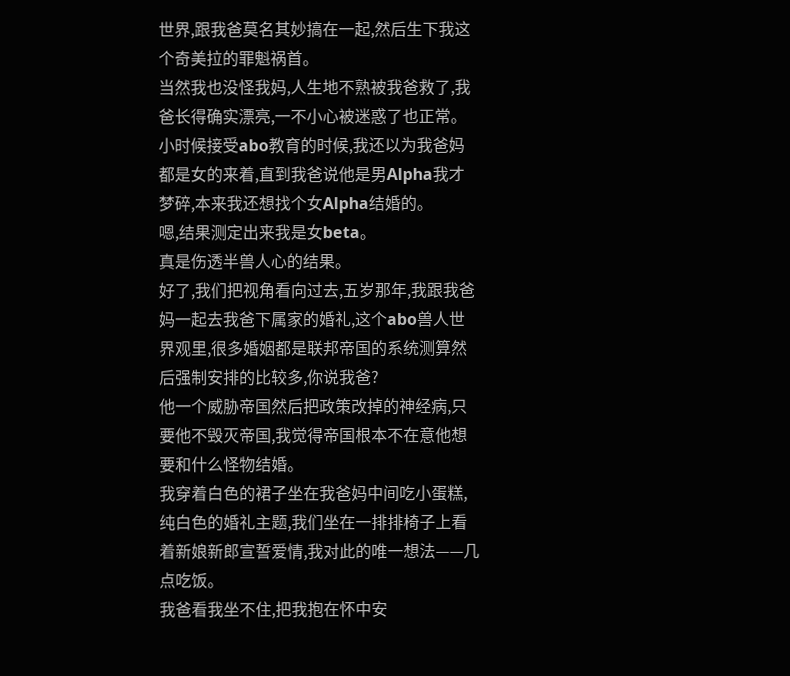世界,跟我爸莫名其妙搞在一起,然后生下我这个奇美拉的罪魁祸首。
当然我也没怪我妈,人生地不熟被我爸救了,我爸长得确实漂亮,一不小心被迷惑了也正常。
小时候接受abo教育的时候,我还以为我爸妈都是女的来着,直到我爸说他是男Alpha我才梦碎,本来我还想找个女Alpha结婚的。
嗯,结果测定出来我是女beta。
真是伤透半兽人心的结果。
好了,我们把视角看向过去,五岁那年,我跟我爸妈一起去我爸下属家的婚礼,这个abo兽人世界观里,很多婚姻都是联邦帝国的系统测算然后强制安排的比较多,你说我爸?
他一个威胁帝国然后把政策改掉的神经病,只要他不毁灭帝国,我觉得帝国根本不在意他想要和什么怪物结婚。
我穿着白色的裙子坐在我爸妈中间吃小蛋糕,纯白色的婚礼主题,我们坐在一排排椅子上看着新娘新郎宣誓爱情,我对此的唯一想法——几点吃饭。
我爸看我坐不住,把我抱在怀中安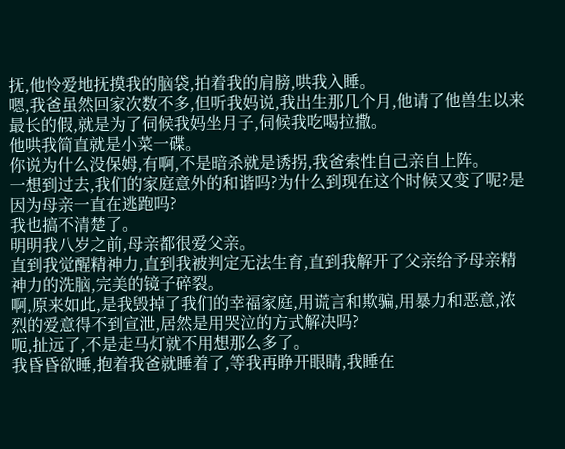抚,他怜爱地抚摸我的脑袋,拍着我的肩膀,哄我入睡。
嗯,我爸虽然回家次数不多,但听我妈说,我出生那几个月,他请了他兽生以来最长的假,就是为了伺候我妈坐月子,伺候我吃喝拉撒。
他哄我简直就是小菜一碟。
你说为什么没保姆,有啊,不是暗杀就是诱拐,我爸索性自己亲自上阵。
一想到过去,我们的家庭意外的和谐吗?为什么到现在这个时候又变了呢?是因为母亲一直在逃跑吗?
我也搞不清楚了。
明明我八岁之前,母亲都很爱父亲。
直到我觉醒精神力,直到我被判定无法生育,直到我解开了父亲给予母亲精神力的洗脑,完美的镜子碎裂。
啊,原来如此,是我毁掉了我们的幸福家庭,用谎言和欺骗,用暴力和恶意,浓烈的爱意得不到宣泄,居然是用哭泣的方式解决吗?
呃,扯远了,不是走马灯就不用想那么多了。
我昏昏欲睡,抱着我爸就睡着了,等我再睁开眼睛,我睡在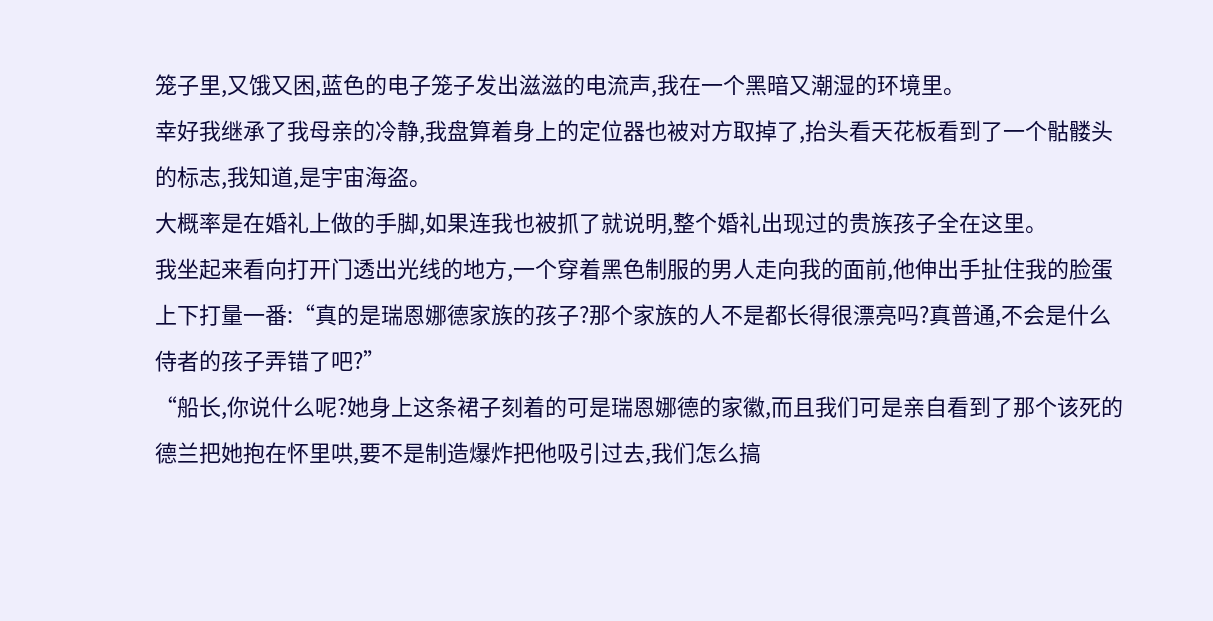笼子里,又饿又困,蓝色的电子笼子发出滋滋的电流声,我在一个黑暗又潮湿的环境里。
幸好我继承了我母亲的冷静,我盘算着身上的定位器也被对方取掉了,抬头看天花板看到了一个骷髅头的标志,我知道,是宇宙海盗。
大概率是在婚礼上做的手脚,如果连我也被抓了就说明,整个婚礼出现过的贵族孩子全在这里。
我坐起来看向打开门透出光线的地方,一个穿着黑色制服的男人走向我的面前,他伸出手扯住我的脸蛋上下打量一番:“真的是瑞恩娜德家族的孩子?那个家族的人不是都长得很漂亮吗?真普通,不会是什么侍者的孩子弄错了吧?”
“船长,你说什么呢?她身上这条裙子刻着的可是瑞恩娜德的家徽,而且我们可是亲自看到了那个该死的德兰把她抱在怀里哄,要不是制造爆炸把他吸引过去,我们怎么搞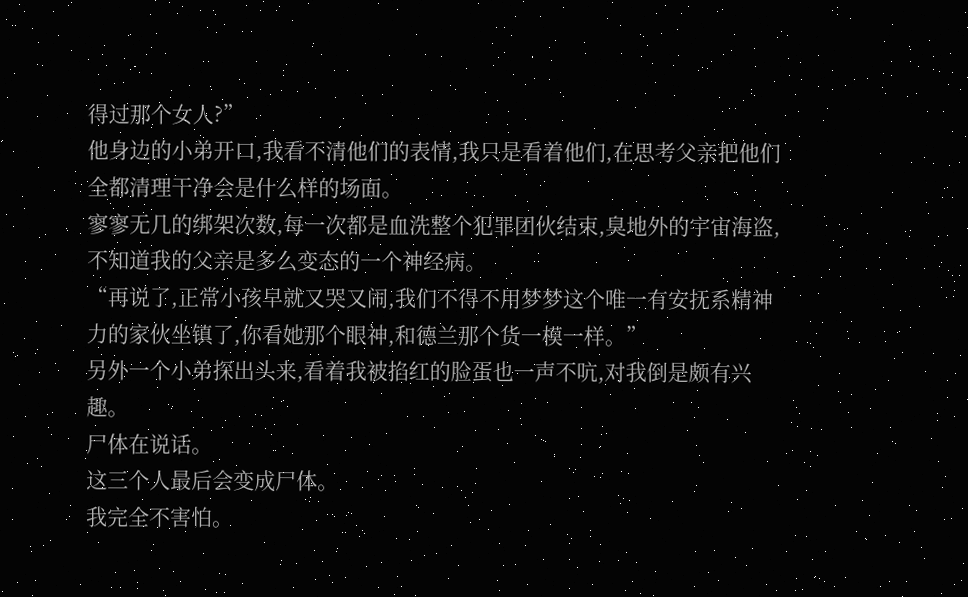得过那个女人?”
他身边的小弟开口,我看不清他们的表情,我只是看着他们,在思考父亲把他们全都清理干净会是什么样的场面。
寥寥无几的绑架次数,每一次都是血洗整个犯罪团伙结束,臭地外的宇宙海盗,不知道我的父亲是多么变态的一个神经病。
“再说了,正常小孩早就又哭又闹,我们不得不用梦梦这个唯一有安抚系精神力的家伙坐镇了,你看她那个眼神,和德兰那个货一模一样。”
另外一个小弟探出头来,看着我被掐红的脸蛋也一声不吭,对我倒是颇有兴趣。
尸体在说话。
这三个人最后会变成尸体。
我完全不害怕。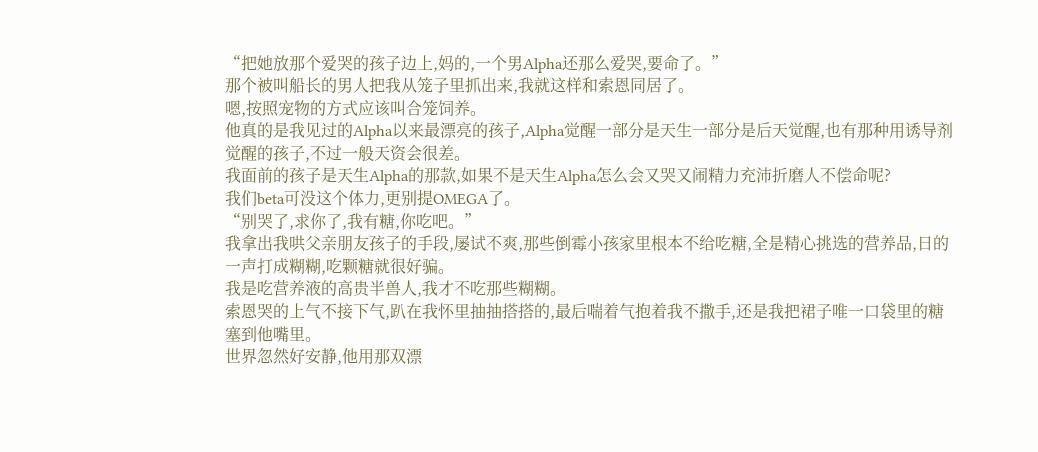“把她放那个爱哭的孩子边上,妈的,一个男Alpha还那么爱哭,要命了。”
那个被叫船长的男人把我从笼子里抓出来,我就这样和索恩同居了。
嗯,按照宠物的方式应该叫合笼饲养。
他真的是我见过的Alpha以来最漂亮的孩子,Alpha觉醒一部分是天生一部分是后天觉醒,也有那种用诱导剂觉醒的孩子,不过一般天资会很差。
我面前的孩子是天生Alpha的那款,如果不是天生Alpha怎么会又哭又闹精力充沛折磨人不偿命呢?
我们beta可没这个体力,更别提OMEGA了。
“别哭了,求你了,我有糖,你吃吧。”
我拿出我哄父亲朋友孩子的手段,屡试不爽,那些倒霉小孩家里根本不给吃糖,全是精心挑选的营养品,日的一声打成糊糊,吃颗糖就很好骗。
我是吃营养液的高贵半兽人,我才不吃那些糊糊。
索恩哭的上气不接下气,趴在我怀里抽抽搭搭的,最后喘着气抱着我不撒手,还是我把裙子唯一口袋里的糖塞到他嘴里。
世界忽然好安静,他用那双漂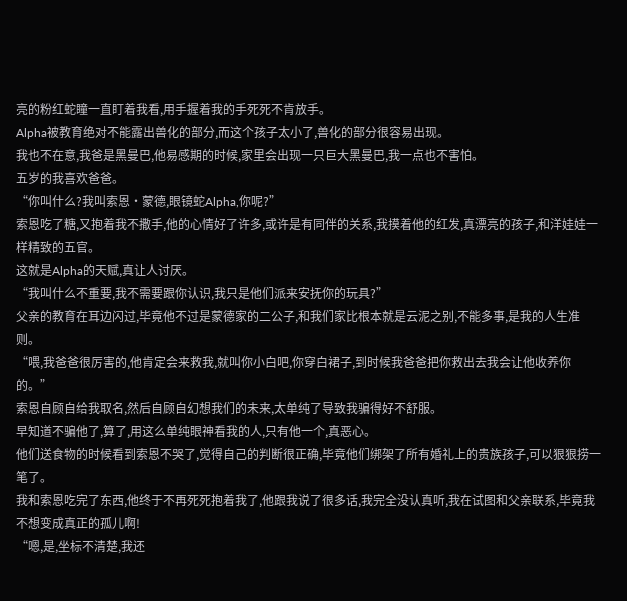亮的粉红蛇瞳一直盯着我看,用手握着我的手死死不肯放手。
Alpha被教育绝对不能露出兽化的部分,而这个孩子太小了,兽化的部分很容易出现。
我也不在意,我爸是黑曼巴,他易感期的时候,家里会出现一只巨大黑曼巴,我一点也不害怕。
五岁的我喜欢爸爸。
“你叫什么?我叫索恩·蒙德,眼镜蛇Alpha,你呢?”
索恩吃了糖,又抱着我不撒手,他的心情好了许多,或许是有同伴的关系,我摸着他的红发,真漂亮的孩子,和洋娃娃一样精致的五官。
这就是Alpha的天赋,真让人讨厌。
“我叫什么不重要,我不需要跟你认识,我只是他们派来安抚你的玩具?”
父亲的教育在耳边闪过,毕竟他不过是蒙德家的二公子,和我们家比根本就是云泥之别,不能多事,是我的人生准则。
“喂,我爸爸很厉害的,他肯定会来救我,就叫你小白吧,你穿白裙子,到时候我爸爸把你救出去我会让他收养你的。”
索恩自顾自给我取名,然后自顾自幻想我们的未来,太单纯了导致我骗得好不舒服。
早知道不骗他了,算了,用这么单纯眼神看我的人,只有他一个,真恶心。
他们送食物的时候看到索恩不哭了,觉得自己的判断很正确,毕竟他们绑架了所有婚礼上的贵族孩子,可以狠狠捞一笔了。
我和索恩吃完了东西,他终于不再死死抱着我了,他跟我说了很多话,我完全没认真听,我在试图和父亲联系,毕竟我不想变成真正的孤儿啊!
“嗯,是,坐标不清楚,我还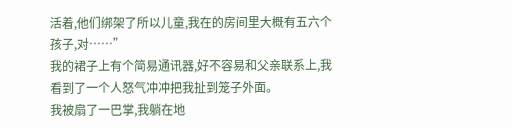活着,他们绑架了所以儿童,我在的房间里大概有五六个孩子,对……”
我的裙子上有个简易通讯器,好不容易和父亲联系上,我看到了一个人怒气冲冲把我扯到笼子外面。
我被扇了一巴掌,我躺在地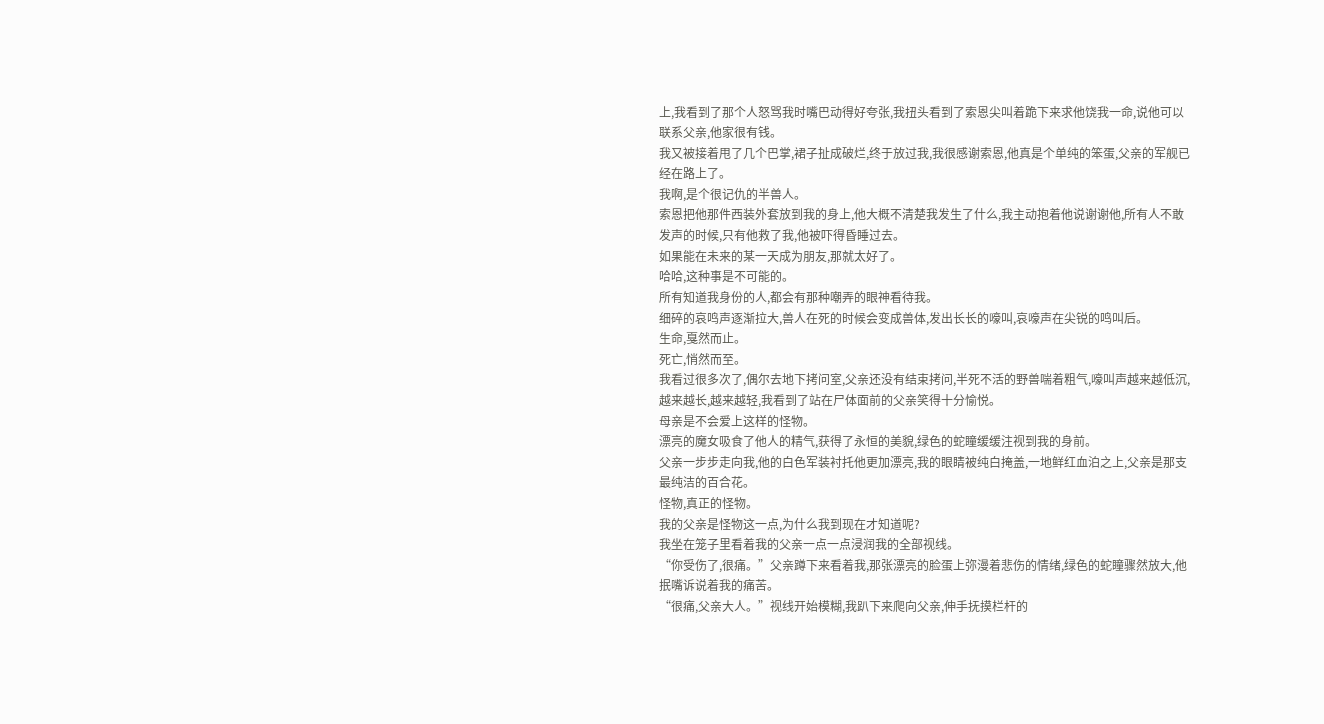上,我看到了那个人怒骂我时嘴巴动得好夸张,我扭头看到了索恩尖叫着跪下来求他饶我一命,说他可以联系父亲,他家很有钱。
我又被接着甩了几个巴掌,裙子扯成破烂,终于放过我,我很感谢索恩,他真是个单纯的笨蛋,父亲的军舰已经在路上了。
我啊,是个很记仇的半兽人。
索恩把他那件西装外套放到我的身上,他大概不清楚我发生了什么,我主动抱着他说谢谢他,所有人不敢发声的时候,只有他救了我,他被吓得昏睡过去。
如果能在未来的某一天成为朋友,那就太好了。
哈哈,这种事是不可能的。
所有知道我身份的人,都会有那种嘲弄的眼神看待我。
细碎的哀鸣声逐渐拉大,兽人在死的时候会变成兽体,发出长长的嚎叫,哀嚎声在尖锐的鸣叫后。
生命,戛然而止。
死亡,悄然而至。
我看过很多次了,偶尔去地下拷问室,父亲还没有结束拷问,半死不活的野兽喘着粗气,嚎叫声越来越低沉,越来越长,越来越轻,我看到了站在尸体面前的父亲笑得十分愉悦。
母亲是不会爱上这样的怪物。
漂亮的魔女吸食了他人的精气,获得了永恒的美貌,绿色的蛇瞳缓缓注视到我的身前。
父亲一步步走向我,他的白色军装衬托他更加漂亮,我的眼睛被纯白掩盖,一地鲜红血泊之上,父亲是那支最纯洁的百合花。
怪物,真正的怪物。
我的父亲是怪物这一点,为什么我到现在才知道呢?
我坐在笼子里看着我的父亲一点一点浸润我的全部视线。
“你受伤了,很痛。”父亲蹲下来看着我,那张漂亮的脸蛋上弥漫着悲伤的情绪,绿色的蛇瞳骤然放大,他抿嘴诉说着我的痛苦。
“很痛,父亲大人。”视线开始模糊,我趴下来爬向父亲,伸手抚摸栏杆的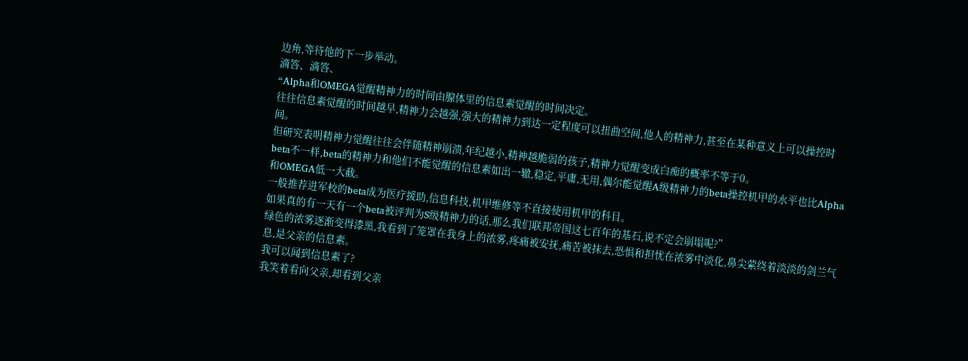边角,等待他的下一步举动。
滴答、滴答、
“Alpha和OMEGA觉醒精神力的时间由腺体里的信息素觉醒的时间决定。
往往信息素觉醒的时间越早,精神力会越强,强大的精神力到达一定程度可以扭曲空间,他人的精神力,甚至在某种意义上可以操控时间。
但研究表明精神力觉醒往往会伴随精神崩溃,年纪越小,精神越脆弱的孩子,精神力觉醒变成白痴的概率不等于0。
beta不一样,beta的精神力和他们不能觉醒的信息素如出一辙,稳定,平庸,无用,偶尔能觉醒A级精神力的beta操控机甲的水平也比Alpha和OMEGA低一大截。
一般推荐进军校的beta成为医疗援助,信息科技,机甲维修等不直接使用机甲的科目。
如果真的有一天有一个beta被评判为S级精神力的话,那么我们联邦帝国这七百年的基石,说不定会崩塌呢?”
绿色的浓雾逐渐变得漆黑,我看到了笼罩在我身上的浓雾,疼痛被安抚,痛苦被抹去,恐惧和担忧在浓雾中淡化,鼻尖萦绕着淡淡的剑兰气息,是父亲的信息素。
我可以闻到信息素了?
我笑着看向父亲,却看到父亲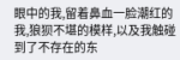眼中的我,留着鼻血一脸潮红的我,狼狈不堪的模样,以及我触碰到了不存在的东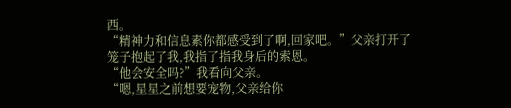西。
“精神力和信息素你都感受到了啊,回家吧。”父亲打开了笼子抱起了我,我指了指我身后的索恩。
“他会安全吗?”我看向父亲。
“嗯,星星之前想要宠物,父亲给你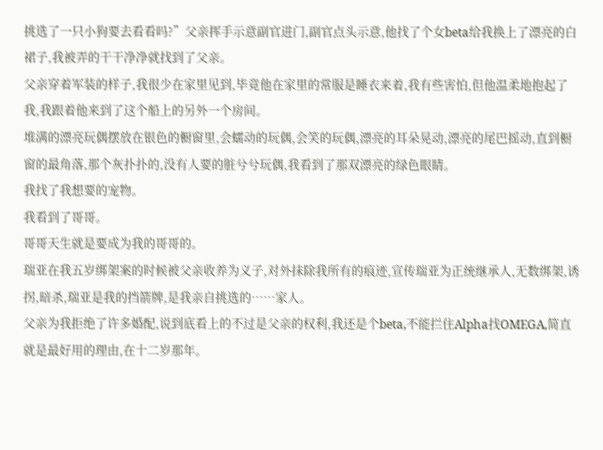挑选了一只小狗要去看看吗?”父亲挥手示意副官进门,副官点头示意,他找了个女beta给我换上了漂亮的白裙子,我被弄的干干净净就找到了父亲。
父亲穿着军装的样子,我很少在家里见到,毕竟他在家里的常服是睡衣来着,我有些害怕,但他温柔地抱起了我,我跟着他来到了这个船上的另外一个房间。
堆满的漂亮玩偶摆放在银色的橱窗里,会蠕动的玩偶,会笑的玩偶,漂亮的耳朵晃动,漂亮的尾巴摇动,直到橱窗的最角落,那个灰扑扑的,没有人要的脏兮兮玩偶,我看到了那双漂亮的绿色眼睛。
我找了我想要的宠物。
我看到了哥哥。
哥哥天生就是要成为我的哥哥的。
瑞亚在我五岁绑架案的时候被父亲收养为义子,对外抹除我所有的痕迹,宣传瑞亚为正统继承人,无数绑架,诱拐,暗杀,瑞亚是我的挡箭牌,是我亲自挑选的……家人。
父亲为我拒绝了许多婚配,说到底看上的不过是父亲的权利,我还是个beta,不能拦住Alpha找OMEGA,简直就是最好用的理由,在十二岁那年。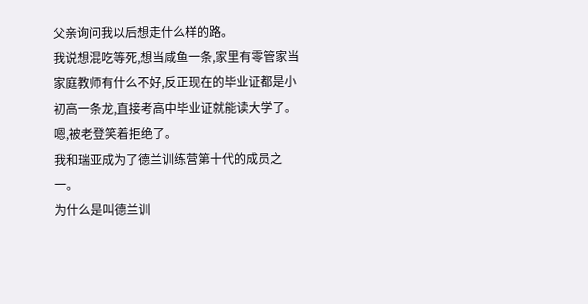父亲询问我以后想走什么样的路。
我说想混吃等死,想当咸鱼一条,家里有零管家当家庭教师有什么不好,反正现在的毕业证都是小初高一条龙,直接考高中毕业证就能读大学了。
嗯,被老登笑着拒绝了。
我和瑞亚成为了德兰训练营第十代的成员之一。
为什么是叫德兰训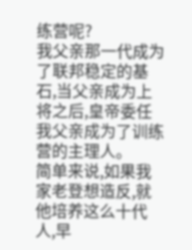练营呢?
我父亲那一代成为了联邦稳定的基石,当父亲成为上将之后,皇帝委任我父亲成为了训练营的主理人。
简单来说,如果我家老登想造反,就他培养这么十代人,早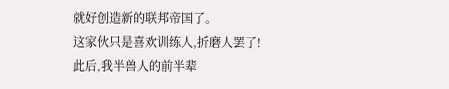就好创造新的联邦帝国了。
这家伙只是喜欢训练人,折磨人罢了!
此后,我半兽人的前半辈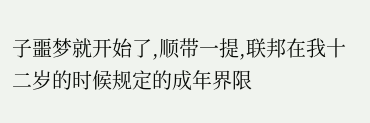子噩梦就开始了,顺带一提,联邦在我十二岁的时候规定的成年界限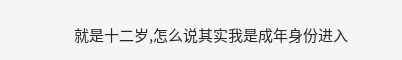就是十二岁,怎么说其实我是成年身份进入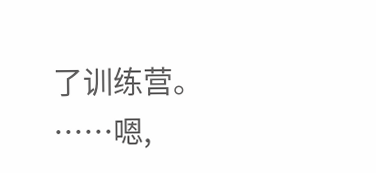了训练营。
……嗯,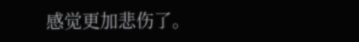感觉更加悲伤了。